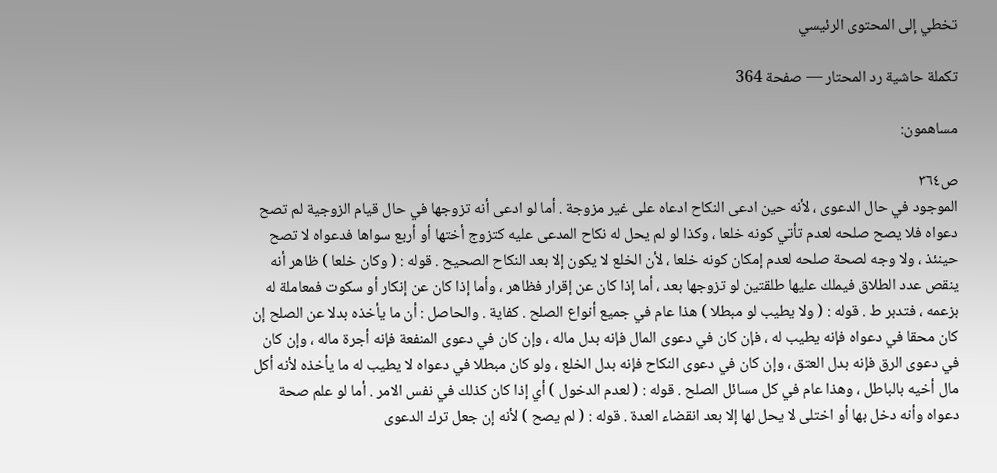تخطي إلى المحتوى الرئيسي

تكملة حاشية رد المحتار — صفحة 364

مساهمون:

ص٣٦٤
الموجود في حال الدعوى ، لأنه حين ادعى النكاح ادعاه على غير مزوجة . أما لو ادعى أنه تزوجها في حال قيام الزوجية لم تصح دعواه فلا يصح صلحه لعدم تأتي كونه خلعا ، وكذا لو لم يحل له نكاح المدعى عليه كتزوج أختها أو أربع سواها فدعواه لا تصح حينئذ ، ولا وجه لصحة صلحه لعدم إمكان كونه خلعا ، لأن الخلع لا يكون إلا بعد النكاح الصحيح . قوله : ( وكان خلعا ) ظاهر أنه ينقص عدد الطلاق فيملك عليها طلقتين لو تزوجها بعد ، أما إذا كان عن إقرار فظاهر ، وأما إذا كان عن إنكار أو سكوت فمعاملة له بزعمه ، فتدبر ط . قوله : ( ولا يطيب لو مبطلا ) هذا عام في جميع أنواع الصلح . كفاية . والحاصل : أن ما يأخذه بدلا عن الصلح إن كان محقا في دعواه فإنه يطيب له ، فإن كان في دعوى المال فإنه بدل ماله ، وإن كان في دعوى المنفعة فإنه أجرة ماله ، وإن كان في دعوى الرق فإنه بدل العتق ، وإن كان في دعوى النكاح فإنه بدل الخلع ، ولو كان مبطلا في دعواه لا يطيب له ما يأخذه لأنه أكل مال أخيه بالباطل ، وهذا عام في كل مسائل الصلح . قوله : ( لعدم الدخول ) أي إذا كان كذلك في نفس الامر . أما لو علم صحة دعواه وأنه دخل بها أو اختلى لا يحل لها إلا بعد انقضاء العدة . قوله : ( لم يصح ) لأنه إن جعل ترك الدعوى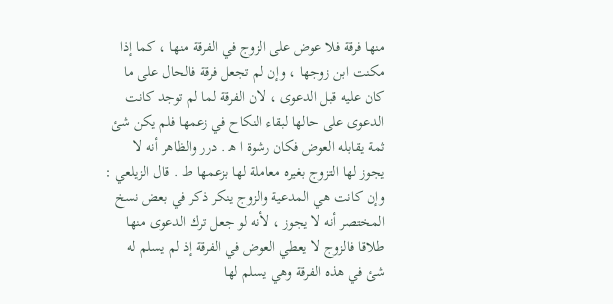منها فرقة فلا عوض على الزوج في الفرقة منها ، كما إذا مكنت ابن زوجها ، وإن لم تجعل فرقة فالحال على ما كان عليه قبل الدعوى ، لان الفرقة لما لم توجد كانت الدعوى على حالها لبقاء النكاح في زعمها فلم يكن شئ ثمة يقابله العوض فكان رشوة ا ه‍ . درر والظاهر أنه لا يجوز لها التزوج بغيره معاملة لها بزعمها ط . قال الزيلعي : وإن كانت هي المدعية والزوج ينكر ذكر في بعض نسخ المختصر أنه لا يجوز ، لأنه لو جعل ترك الدعوى منها طلاقا فالزوج لا يعطي العوض في الفرقة إذ لم يسلم له شئ في هذه الفرقة وهي يسلم لها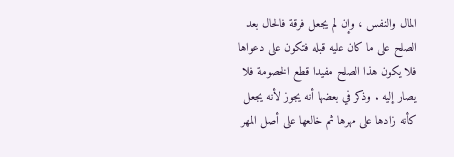المال والنفس ، وإن لم يجعل فرقة فالحال بعد الصلح على ما كان عليه قبله فتكون على دعواها فلا يكون هذا الصلح مفيدا قطع الخصومة فلا يصار إليه . وذكر في بعضها أنه يجوز لأنه يجعل كأنه زادها على مهرها ثم خالعها على أصل المهر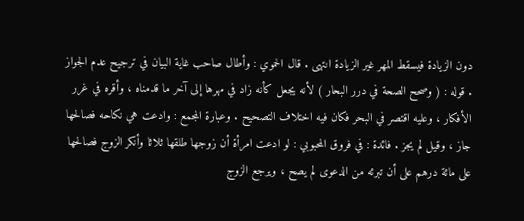دون الزيادة فيسقط المهر غير الزيادة انتهى . قال الحموي : وأطال صاحب غاية البيان في ترجيح عدم الجواز . قوله : ( وصحح الصحة في درر البحار ) لأنه يجعل كأنه زاد في مهرها إلى آخر ما قدمناه ، وأقره في غرر الأفكار ، وعليه اقتصر في البحر فكان فيه اختلاف التصحيح . وعبارة المجمع : وادعت هي نكاحه فصالحها جاز ، وقيل لم يجز . فائدة : في فروق المحبوبي : لو ادعت امرأة أن زوجها طلقها ثلاثا وأنكر الزوج فصالحها على مائة درهم على أن تبرئه من الدعوى لم يصح ، ويرجع الزوج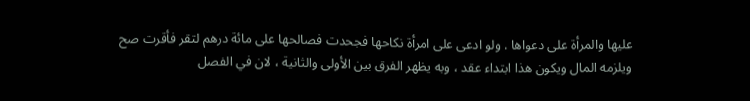عليها والمرأة على دعواها . ولو ادعى على امرأة نكاحها فجحدت فصالحها على مائة درهم لتقر فأقرت صح ويلزمه المال ويكون هذا ابتداء عقد ، وبه يظهر الفرق بين الأولى والثانية ، لان في الفصل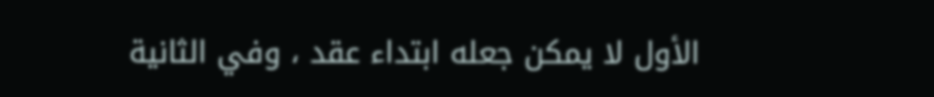الأول لا يمكن جعله ابتداء عقد ، وفي الثانية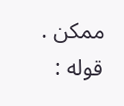ممكن . قوله :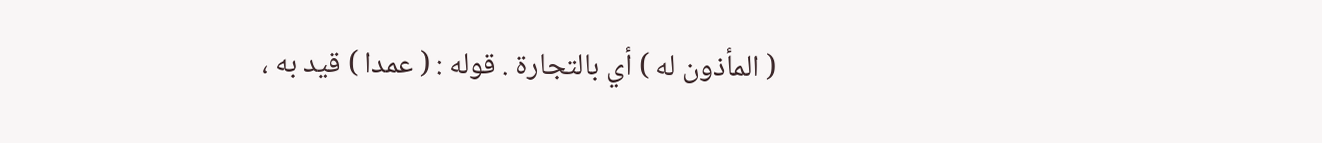( المأذون له ) أي بالتجارة . قوله : ( عمدا ) قيد به ،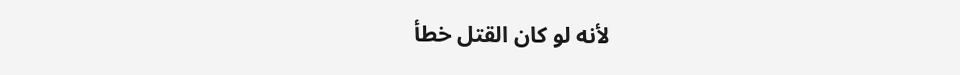لأنه لو كان القتل خطأ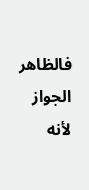فالظاهر الجواز لأنه